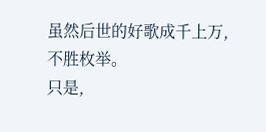虽然后世的好歌成千上万,不胜枚举。
只是,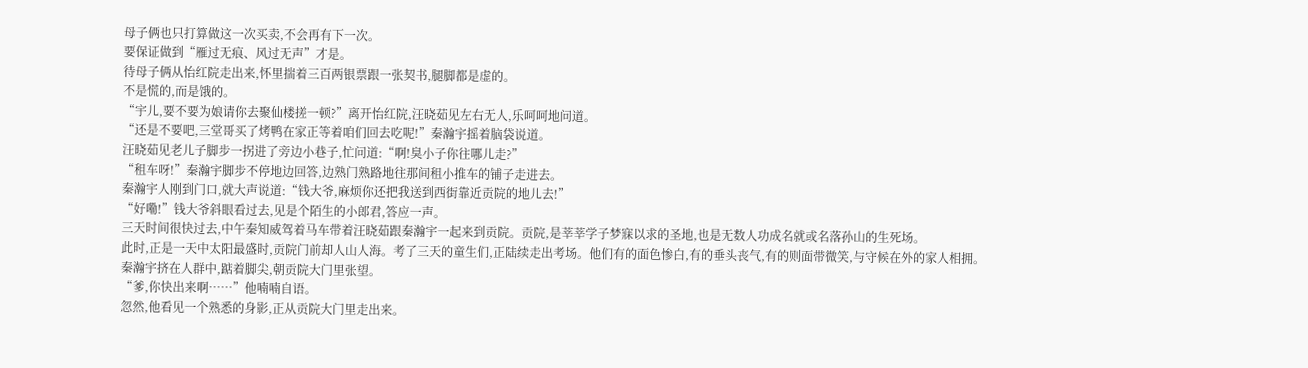母子俩也只打算做这一次买卖,不会再有下一次。
要保证做到“雁过无痕、风过无声”才是。
待母子俩从怡红院走出来,怀里揣着三百两银票跟一张契书,腿脚都是虚的。
不是慌的,而是饿的。
“宇儿,要不要为娘请你去聚仙楼搓一顿?”离开怡红院,汪晓茹见左右无人,乐呵呵地问道。
“还是不要吧,三堂哥买了烤鸭在家正等着咱们回去吃呢!”秦瀚宇摇着脑袋说道。
汪晓茹见老儿子脚步一拐进了旁边小巷子,忙问道:“啊!臭小子你往哪儿走?”
“租车呀!”秦瀚宇脚步不停地边回答,边熟门熟路地往那间租小推车的铺子走进去。
秦瀚宇人刚到门口,就大声说道:“钱大爷,麻烦你还把我送到西街靠近贡院的地儿去!”
“好嘞!”钱大爷斜眼看过去,见是个陌生的小郎君,答应一声。
三天时间很快过去,中午秦知威驾着马车带着汪晓茹跟秦瀚宇一起来到贡院。贡院,是莘莘学子梦寐以求的圣地,也是无数人功成名就或名落孙山的生死场。
此时,正是一天中太阳最盛时,贡院门前却人山人海。考了三天的童生们,正陆续走出考场。他们有的面色惨白,有的垂头丧气,有的则面带微笑,与守候在外的家人相拥。
秦瀚宇挤在人群中,踮着脚尖,朝贡院大门里张望。
“爹,你快出来啊……”他喃喃自语。
忽然,他看见一个熟悉的身影,正从贡院大门里走出来。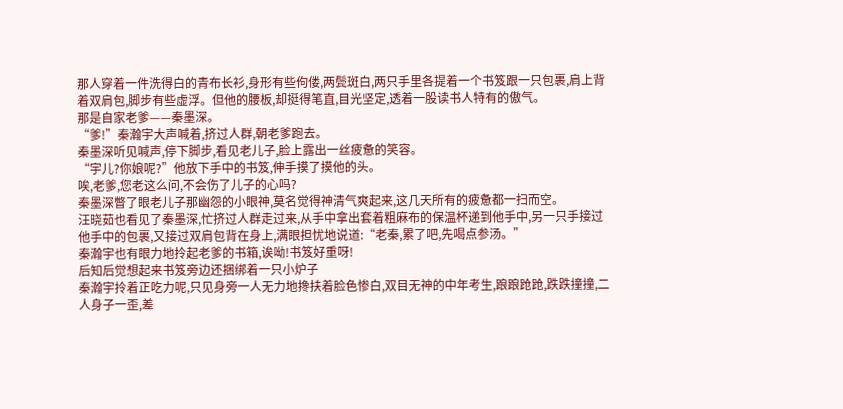那人穿着一件洗得白的青布长衫,身形有些佝偻,两鬓斑白,两只手里各提着一个书笈跟一只包裹,肩上背着双肩包,脚步有些虚浮。但他的腰板,却挺得笔直,目光坚定,透着一股读书人特有的傲气。
那是自家老爹——秦墨深。
“爹!”秦瀚宇大声喊着,挤过人群,朝老爹跑去。
秦墨深听见喊声,停下脚步,看见老儿子,脸上露出一丝疲惫的笑容。
“宇儿?你娘呢?”他放下手中的书笈,伸手摸了摸他的头。
唉,老爹,您老这么问,不会伤了儿子的心吗?
秦墨深瞥了眼老儿子那幽怨的小眼神,莫名觉得神清气爽起来,这几天所有的疲惫都一扫而空。
汪晓茹也看见了秦墨深,忙挤过人群走过来,从手中拿出套着粗麻布的保温杯递到他手中,另一只手接过他手中的包裹,又接过双肩包背在身上,满眼担忧地说道:“老秦,累了吧,先喝点参汤。”
秦瀚宇也有眼力地拎起老爹的书箱,诶呦!书笈好重呀!
后知后觉想起来书笈旁边还捆绑着一只小炉子
秦瀚宇拎着正吃力呢,只见身旁一人无力地搀扶着脸色惨白,双目无神的中年考生,踉踉跄跄,跌跌撞撞,二人身子一歪,差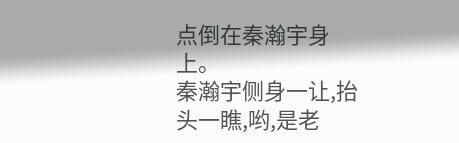点倒在秦瀚宇身上。
秦瀚宇侧身一让,抬头一瞧,哟,是老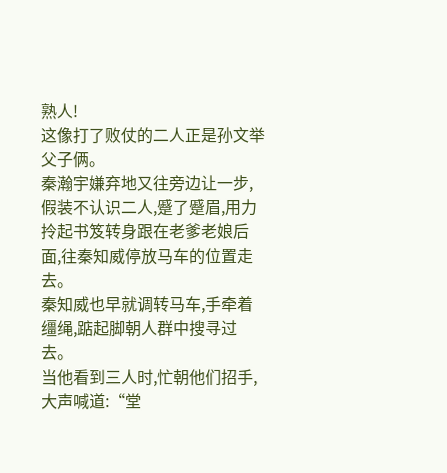熟人!
这像打了败仗的二人正是孙文举父子俩。
秦瀚宇嫌弃地又往旁边让一步,假装不认识二人,蹙了蹙眉,用力拎起书笈转身跟在老爹老娘后面,往秦知威停放马车的位置走去。
秦知威也早就调转马车,手牵着缰绳,踮起脚朝人群中搜寻过去。
当他看到三人时,忙朝他们招手,大声喊道:“堂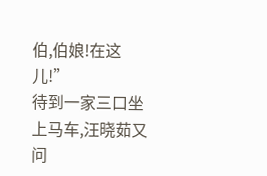伯,伯娘!在这儿!”
待到一家三口坐上马车,汪晓茹又问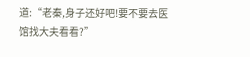道:“老秦,身子还好吧!要不要去医馆找大夫看看?”